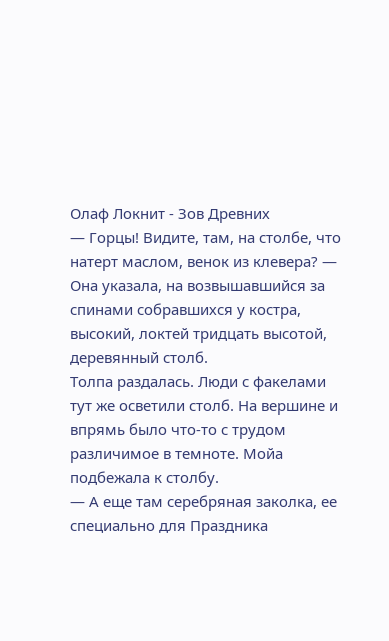Олаф Локнит - Зов Древних
— Горцы! Видите, там, на столбе, что натерт маслом, венок из клевера? — Она указала, на возвышавшийся за спинами собравшихся у костра, высокий, локтей тридцать высотой, деревянный столб.
Толпа раздалась. Люди с факелами тут же осветили столб. На вершине и впрямь было что-то с трудом различимое в темноте. Мойа подбежала к столбу.
— А еще там серебряная заколка, ее специально для Праздника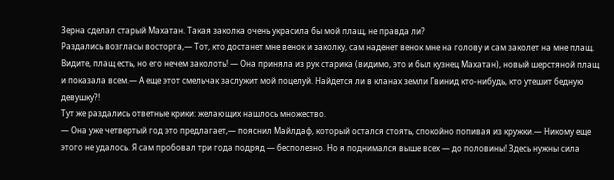Зерна сделал старый Махатан. Такая заколка очень украсила бы мой плащ, не правда ли?
Раздались возгласы восторга,— Тот, кто достанет мне венок и заколку, сам наденет венок мне на голову и сам заколет на мне плащ. Видите, плащ есть, но его нечем заколоть! — Она приняла из рук старика (видимо, это и был кузнец Махатан), новый шерстяной плащ и показала всем.— А еще этот смельчак заслужит мой поцелуй. Найдется ли в кланах земли Гвинид кто-нибудь, кто утешит бедную девушку?!
Тут же раздались ответные крики: желающих нашлось множество.
— Она уже четвертый год это предлагает,— пояснил Майлдаф, который остался стоять, спокойно попивая из кружки.— Никому еще этого не удалось. Я сам пробовал три года подряд — бесполезно. Но я поднимался выше всех — до половины! Здесь нужны сила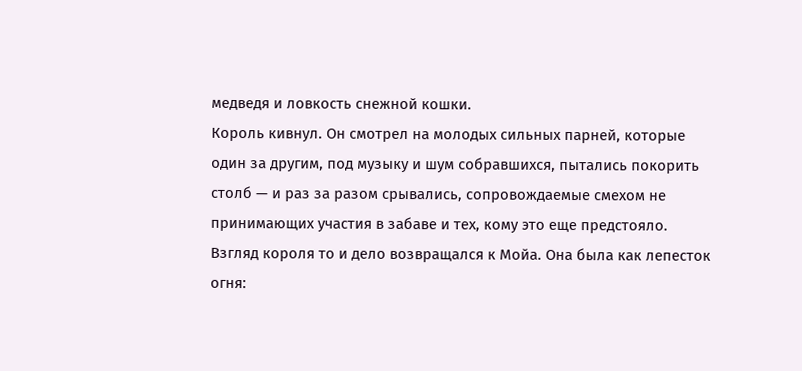медведя и ловкость снежной кошки.
Король кивнул. Он смотрел на молодых сильных парней, которые один за другим, под музыку и шум собравшихся, пытались покорить столб — и раз за разом срывались, сопровождаемые смехом не принимающих участия в забаве и тех, кому это еще предстояло.
Взгляд короля то и дело возвращался к Мойа. Она была как лепесток огня: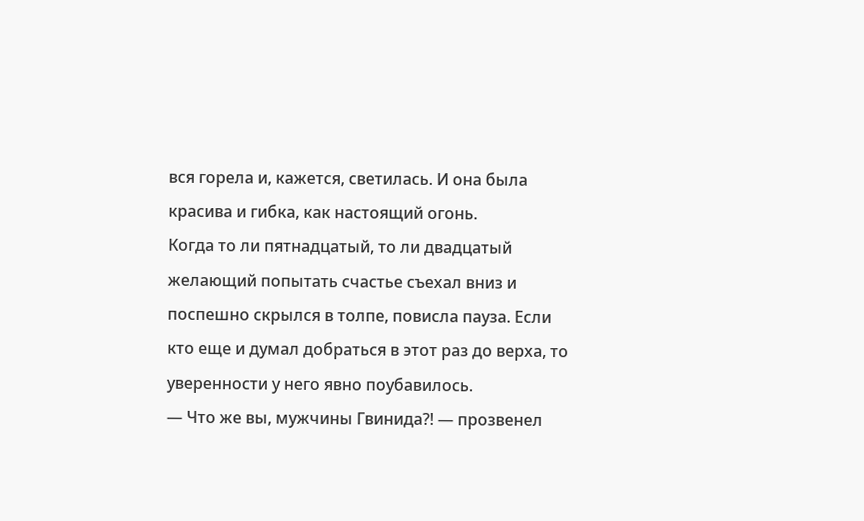вся горела и, кажется, светилась. И она была красива и гибка, как настоящий огонь.
Когда то ли пятнадцатый, то ли двадцатый желающий попытать счастье съехал вниз и поспешно скрылся в толпе, повисла пауза. Если кто еще и думал добраться в этот раз до верха, то уверенности у него явно поубавилось.
— Что же вы, мужчины Гвинида?! — прозвенел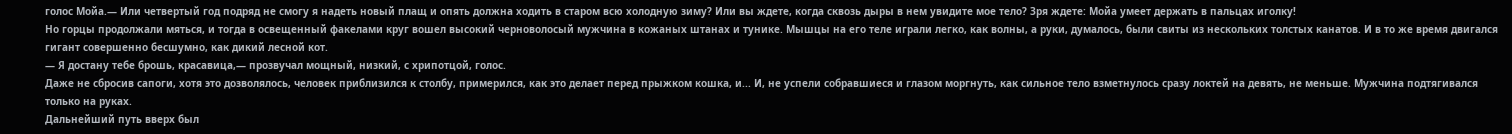голос Мойа.— Или четвертый год подряд не смогу я надеть новый плащ и опять должна ходить в старом всю холодную зиму? Или вы ждете, когда сквозь дыры в нем увидите мое тело? Зря ждете: Мойа умеет держать в пальцах иголку!
Но горцы продолжали мяться, и тогда в освещенный факелами круг вошел высокий черноволосый мужчина в кожаных штанах и тунике. Мышцы на его теле играли легко, как волны, а руки, думалось, были свиты из нескольких толстых канатов. И в то же время двигался гигант совершенно бесшумно, как дикий лесной кот.
— Я достану тебе брошь, красавица,— прозвучал мощный, низкий, с хрипотцой, голос.
Даже не сбросив сапоги, хотя это дозволялось, человек приблизился к столбу, примерился, как это делает перед прыжком кошка, и... И, не успели собравшиеся и глазом моргнуть, как сильное тело взметнулось сразу локтей на девять, не меньше. Мужчина подтягивался только на руках.
Дальнейший путь вверх был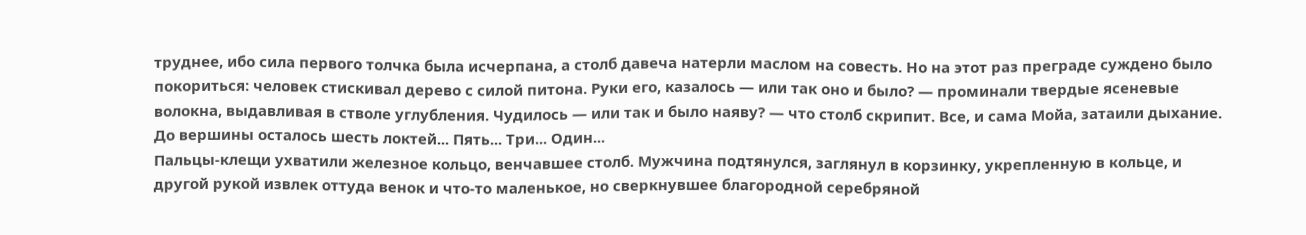труднее, ибо сила первого толчка была исчерпана, а столб давеча натерли маслом на совесть. Но на этот раз преграде суждено было покориться: человек стискивал дерево с силой питона. Руки его, казалось — или так оно и было? — проминали твердые ясеневые волокна, выдавливая в стволе углубления. Чудилось — или так и было наяву? — что столб скрипит. Все, и сама Мойа, затаили дыхание. До вершины осталось шесть локтей... Пять... Три... Один...
Пальцы-клещи ухватили железное кольцо, венчавшее столб. Мужчина подтянулся, заглянул в корзинку, укрепленную в кольце, и другой рукой извлек оттуда венок и что-то маленькое, но сверкнувшее благородной серебряной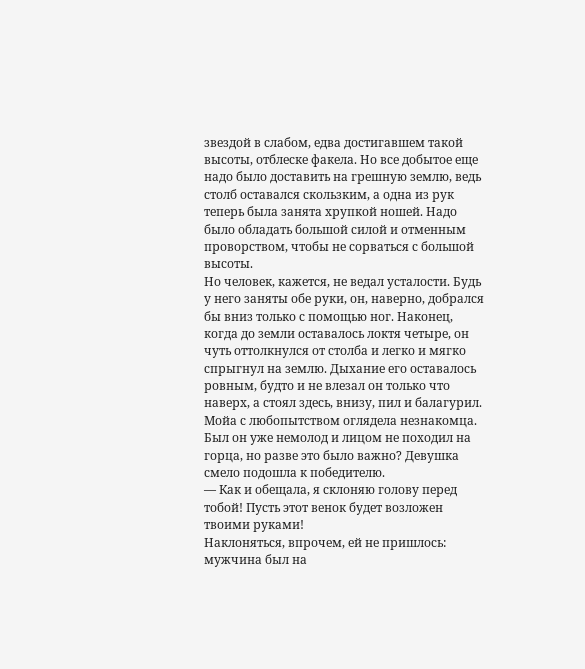звездой в слабом, едва достигавшем такой высоты, отблеске факела. Но все добытое еще надо было доставить на грешную землю, ведь столб оставался скользким, а одна из рук теперь была занята хрупкой ношей. Надо было обладать большой силой и отменным проворством, чтобы не сорваться с большой высоты.
Но человек, кажется, не ведал усталости. Будь у него заняты обе руки, он, наверно, добрался бы вниз только с помощью ног. Наконец, когда до земли оставалось локтя четыре, он чуть оттолкнулся от столба и легко и мягко спрыгнул на землю. Дыхание его оставалось ровным, будто и не влезал он только что наверх, а стоял здесь, внизу, пил и балагурил.
Мойа с любопытством оглядела незнакомца. Был он уже немолод и лицом не походил на горца, но разве это было важно? Девушка смело подошла к победителю.
— Как и обещала, я склоняю голову перед тобой! Пусть этот венок будет возложен твоими руками!
Наклоняться, впрочем, ей не пришлось: мужчина был на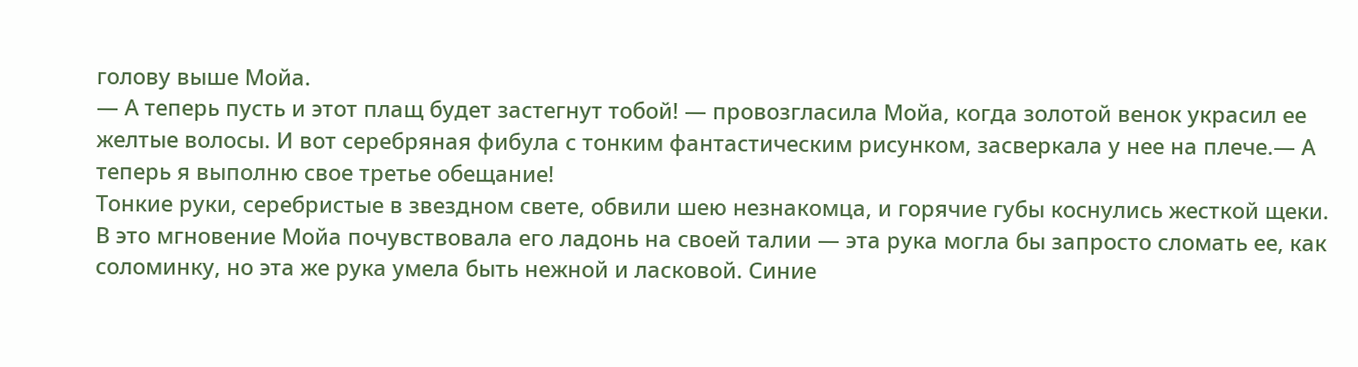голову выше Мойа.
— А теперь пусть и этот плащ будет застегнут тобой! — провозгласила Мойа, когда золотой венок украсил ее желтые волосы. И вот серебряная фибула с тонким фантастическим рисунком, засверкала у нее на плече.— А теперь я выполню свое третье обещание!
Тонкие руки, серебристые в звездном свете, обвили шею незнакомца, и горячие губы коснулись жесткой щеки. В это мгновение Мойа почувствовала его ладонь на своей талии — эта рука могла бы запросто сломать ее, как соломинку, но эта же рука умела быть нежной и ласковой. Синие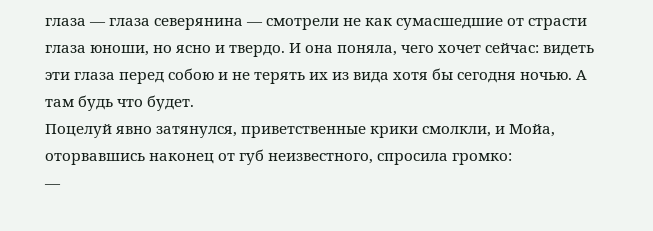глаза — глаза северянина — смотрели не как сумасшедшие от страсти глаза юноши, но ясно и твердо. И она поняла, чего хочет сейчас: видеть эти глаза перед собою и не терять их из вида хотя бы сегодня ночью. А там будь что будет.
Поцелуй явно затянулся, приветственные крики смолкли, и Мойа, оторвавшись наконец от губ неизвестного, спросила громко:
—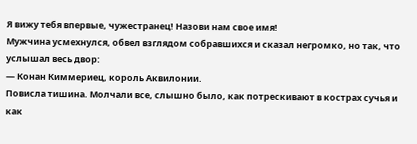Я вижу тебя впервые, чужестранец! Назови нам свое имя!
Мужчина усмехнулся, обвел взглядом собравшихся и сказал негромко, но так, что услышал весь двор:
— Конан Киммериец, король Аквилонии.
Повисла тишина. Молчали все, слышно было, как потрескивают в кострах сучья и как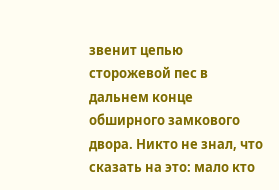звенит цепью сторожевой пес в дальнем конце обширного замкового двора. Никто не знал, что сказать на это: мало кто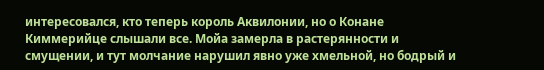интересовался, кто теперь король Аквилонии, но о Конане Киммерийце слышали все. Мойа замерла в растерянности и смущении, и тут молчание нарушил явно уже хмельной, но бодрый и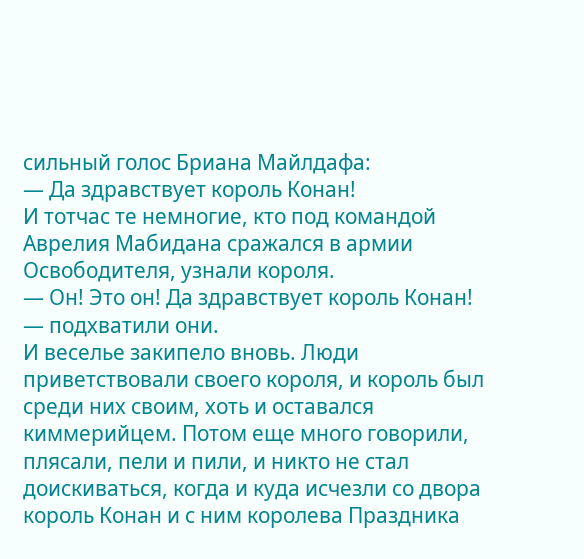сильный голос Бриана Майлдафа:
— Да здравствует король Конан!
И тотчас те немногие, кто под командой Аврелия Мабидана сражался в армии Освободителя, узнали короля.
— Он! Это он! Да здравствует король Конан! — подхватили они.
И веселье закипело вновь. Люди приветствовали своего короля, и король был среди них своим, хоть и оставался киммерийцем. Потом еще много говорили, плясали, пели и пили, и никто не стал доискиваться, когда и куда исчезли со двора король Конан и с ним королева Праздника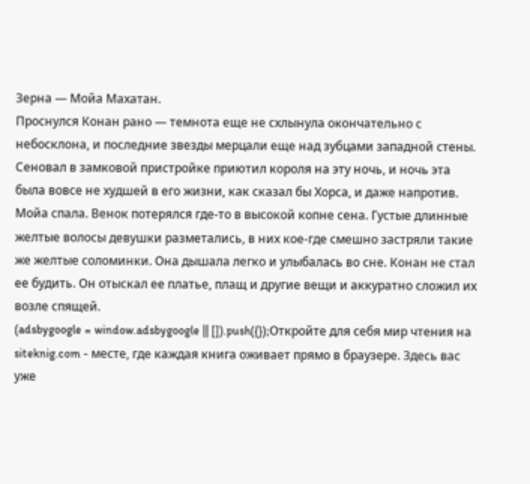Зерна — Мойа Махатан.
Проснулся Конан рано — темнота еще не схлынула окончательно с небосклона, и последние звезды мерцали еще над зубцами западной стены. Сеновал в замковой пристройке приютил короля на эту ночь, и ночь эта была вовсе не худшей в его жизни, как сказал бы Хорса, и даже напротив. Мойа спала. Венок потерялся где-то в высокой копне сена. Густые длинные желтые волосы девушки разметались, в них кое-где смешно застряли такие же желтые соломинки. Она дышала легко и улыбалась во сне. Конан не стал ее будить. Он отыскал ее платье, плащ и другие вещи и аккуратно сложил их возле спящей.
(adsbygoogle = window.adsbygoogle || []).push({});Откройте для себя мир чтения на siteknig.com - месте, где каждая книга оживает прямо в браузере. Здесь вас уже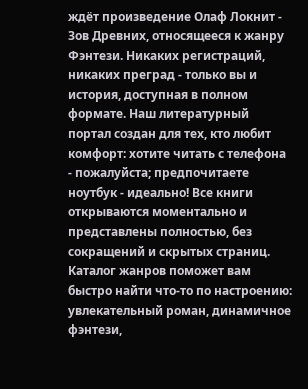ждёт произведение Олаф Локнит - Зов Древних, относящееся к жанру Фэнтези. Никаких регистраций, никаких преград - только вы и история, доступная в полном формате. Наш литературный портал создан для тех, кто любит комфорт: хотите читать с телефона - пожалуйста; предпочитаете ноутбук - идеально! Все книги открываются моментально и представлены полностью, без сокращений и скрытых страниц. Каталог жанров поможет вам быстро найти что-то по настроению: увлекательный роман, динамичное фэнтези,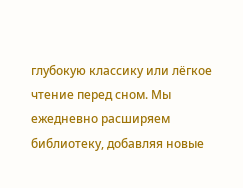глубокую классику или лёгкое чтение перед сном. Мы ежедневно расширяем библиотеку, добавляя новые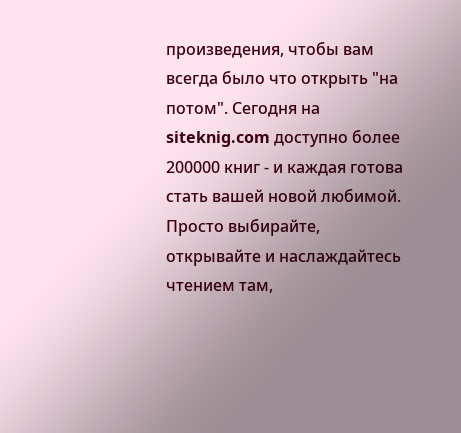произведения, чтобы вам всегда было что открыть "на потом". Сегодня на siteknig.com доступно более 200000 книг - и каждая готова стать вашей новой любимой. Просто выбирайте, открывайте и наслаждайтесь чтением там,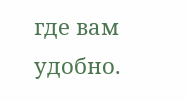где вам удобно.